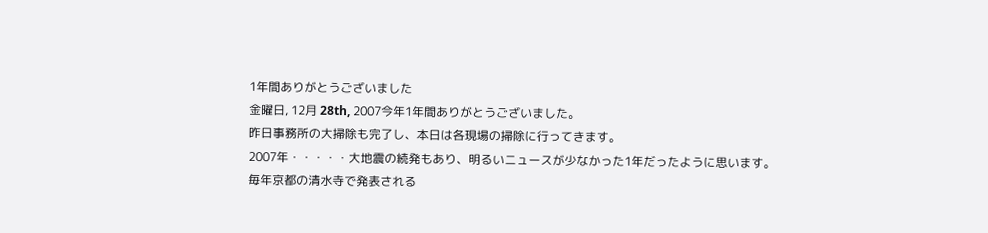1年間ありがとうございました
金曜日, 12月 28th, 2007今年1年間ありがとうございました。
昨日事務所の大掃除も完了し、本日は各現場の掃除に行ってきます。
2007年・・・・・大地震の続発もあり、明るいニュースが少なかった1年だったように思います。
毎年京都の清水寺で発表される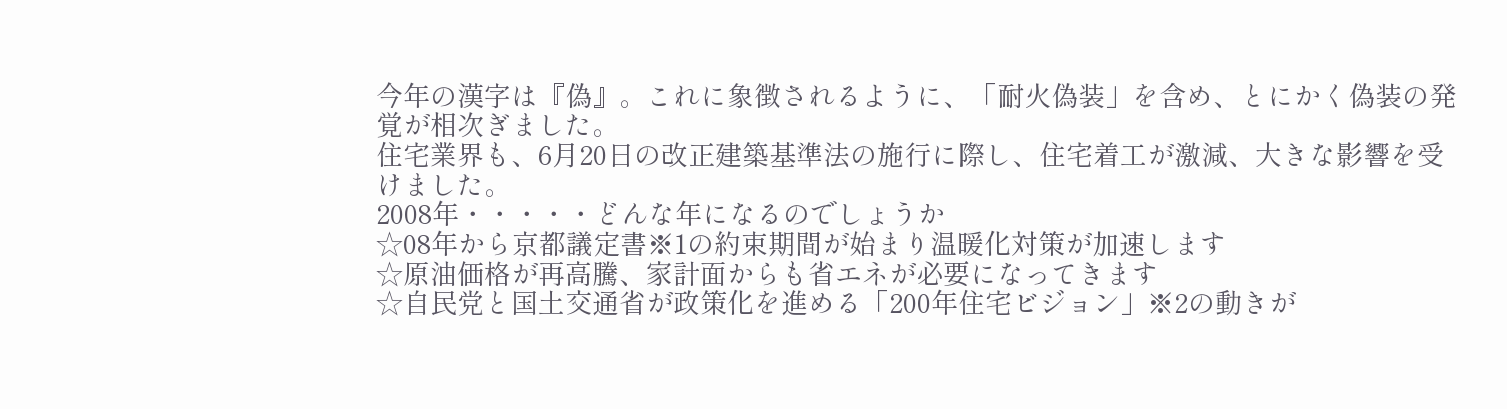今年の漢字は『偽』。これに象徴されるように、「耐火偽装」を含め、とにかく偽装の発覚が相次ぎました。
住宅業界も、6月20日の改正建築基準法の施行に際し、住宅着工が激減、大きな影響を受けました。
2008年・・・・・どんな年になるのでしょうか
☆08年から京都議定書※1の約束期間が始まり温暖化対策が加速します
☆原油価格が再高騰、家計面からも省エネが必要になってきます
☆自民党と国土交通省が政策化を進める「200年住宅ビジョン」※2の動きが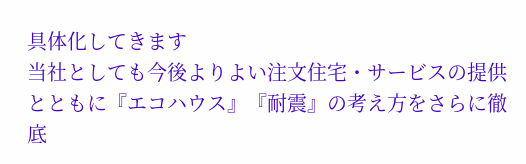具体化してきます
当社としても今後よりよい注文住宅・サービスの提供とともに『エコハウス』『耐震』の考え方をさらに徹底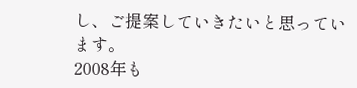し、ご提案していきたいと思っています。
2008年も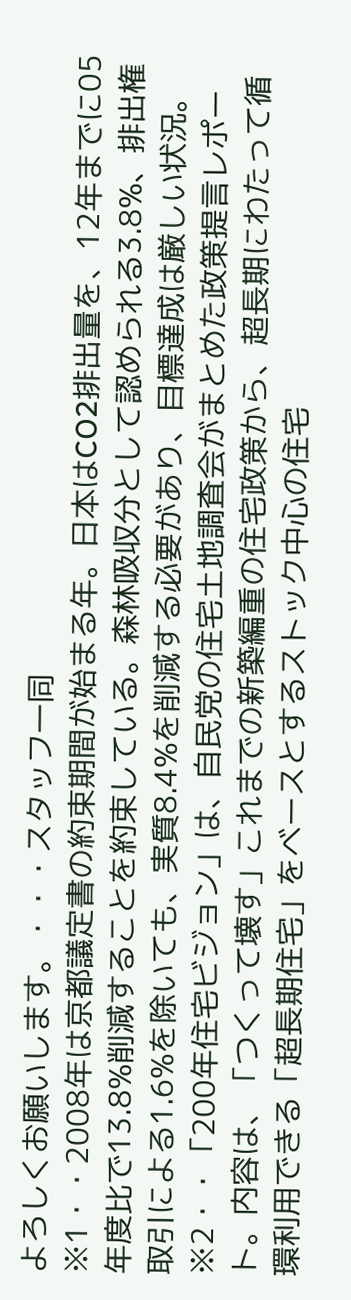よろしくお願いします。・・・スタッフ一同
※1・・2008年は京都議定書の約束期間が始まる年。日本はCO2排出量を、12年までに05年度比で13.8%削減することを約束している。森林吸収分として認められる3.8%、排出権取引による1.6%を除いても、実質8.4%を削減する必要があり、目標達成は厳しい状況。
※2・・「200年住宅ビジョン」は、自民党の住宅土地調査会がまとめた政策提言レポート。内容は、「つくって壊す」これまでの新築編重の住宅政策から、超長期にわたって循環利用できる「超長期住宅」をベースとするストック中心の住宅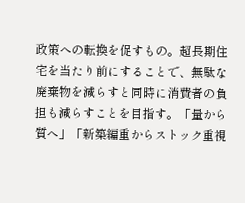政策への転換を促すもの。超長期住宅を当たり前にすることで、無駄な廃棄物を減らすと同時に消費者の負担も減らすことを目指す。「量から質へ」「新築編重からストック重視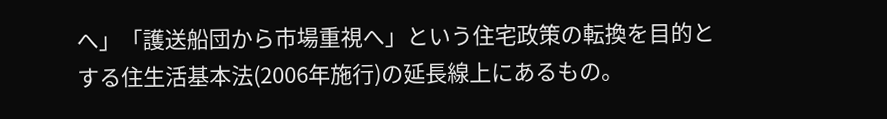へ」「護送船団から市場重視へ」という住宅政策の転換を目的とする住生活基本法(2006年施行)の延長線上にあるもの。